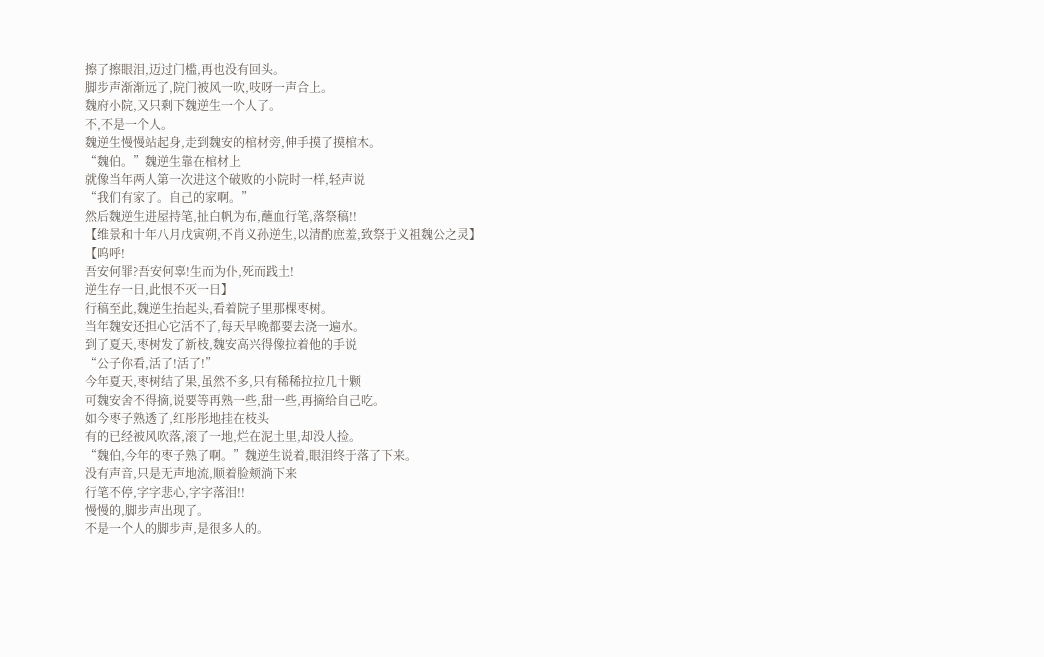擦了擦眼泪,迈过门槛,再也没有回头。
脚步声渐渐远了,院门被风一吹,吱呀一声合上。
魏府小院,又只剩下魏逆生一个人了。
不,不是一个人。
魏逆生慢慢站起身,走到魏安的棺材旁,伸手摸了摸棺木。
“魏伯。”魏逆生靠在棺材上
就像当年两人第一次进这个破败的小院时一样,轻声说
“我们有家了。自己的家啊。”
然后魏逆生进屋持笔,扯白帆为布,蘸血行笔,落祭稿!!
【维景和十年八月戊寅朔,不肖义孙逆生,以清酌庶羞,致祭于义祖魏公之灵】
【呜呼!
吾安何罪?吾安何辜!生而为仆,死而践土!
逆生存一日,此恨不灭一日】
行稿至此,魏逆生抬起头,看着院子里那棵枣树。
当年魏安还担心它活不了,每天早晚都要去浇一遍水。
到了夏天,枣树发了新枝,魏安高兴得像拉着他的手说
“公子你看,活了!活了!”
今年夏天,枣树结了果,虽然不多,只有稀稀拉拉几十颗
可魏安舍不得摘,说要等再熟一些,甜一些,再摘给自己吃。
如今枣子熟透了,红彤彤地挂在枝头
有的已经被风吹落,滚了一地,烂在泥土里,却没人捡。
“魏伯,今年的枣子熟了啊。”魏逆生说着,眼泪终于落了下来。
没有声音,只是无声地流,顺着脸颊淌下来
行笔不停,字字悲心,字字落泪!!
慢慢的,脚步声出现了。
不是一个人的脚步声,是很多人的。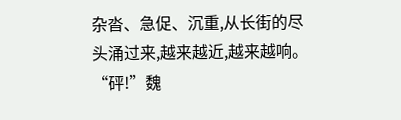杂沓、急促、沉重,从长街的尽头涌过来,越来越近,越来越响。
“砰!”魏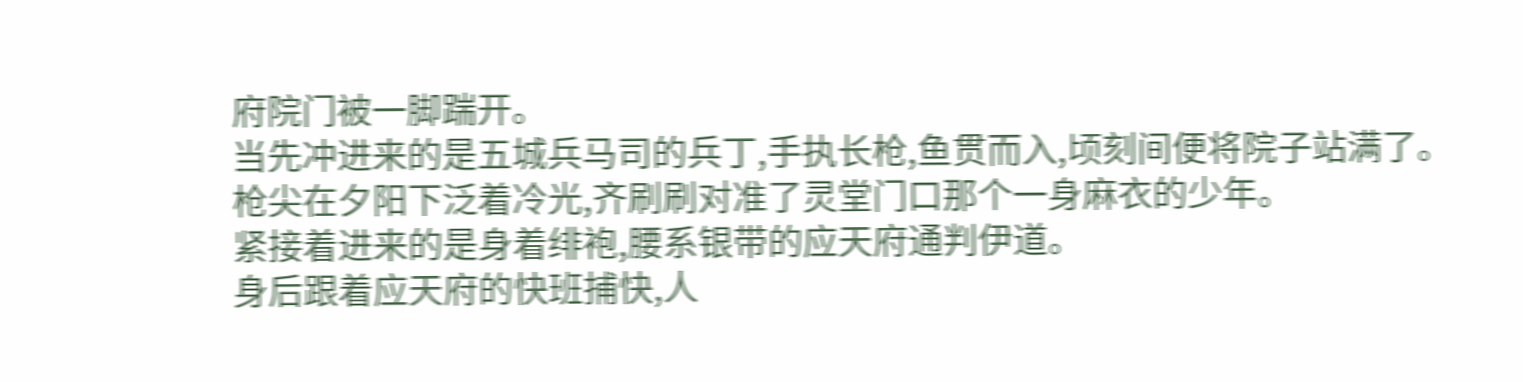府院门被一脚踹开。
当先冲进来的是五城兵马司的兵丁,手执长枪,鱼贯而入,顷刻间便将院子站满了。
枪尖在夕阳下泛着冷光,齐刷刷对准了灵堂门口那个一身麻衣的少年。
紧接着进来的是身着绯袍,腰系银带的应天府通判伊道。
身后跟着应天府的快班捕快,人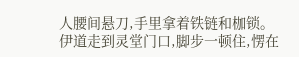人腰间悬刀,手里拿着铁链和枷锁。
伊道走到灵堂门口,脚步一顿住,愣在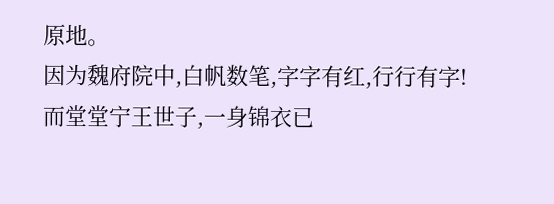原地。
因为魏府院中,白帆数笔,字字有红,行行有字!
而堂堂宁王世子,一身锦衣已